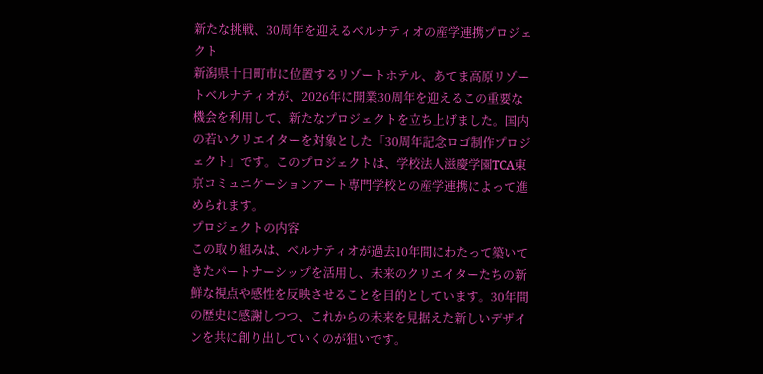新たな挑戦、30周年を迎えるベルナティオの産学連携プロジェクト
新潟県十日町市に位置するリゾートホテル、あてま高原リゾートベルナティオが、2026年に開業30周年を迎えるこの重要な機会を利用して、新たなプロジェクトを立ち上げました。国内の若いクリエイターを対象とした「30周年記念ロゴ制作プロジェクト」です。このプロジェクトは、学校法人滋慶学園TCA東京コミュニケーションアート専門学校との産学連携によって進められます。
プロジェクトの内容
この取り組みは、ベルナティオが過去10年間にわたって築いてきたパートナーシップを活用し、未来のクリエイターたちの新鮮な視点や感性を反映させることを目的としています。30年間の歴史に感謝しつつ、これからの未来を見据えた新しいデザインを共に創り出していくのが狙いです。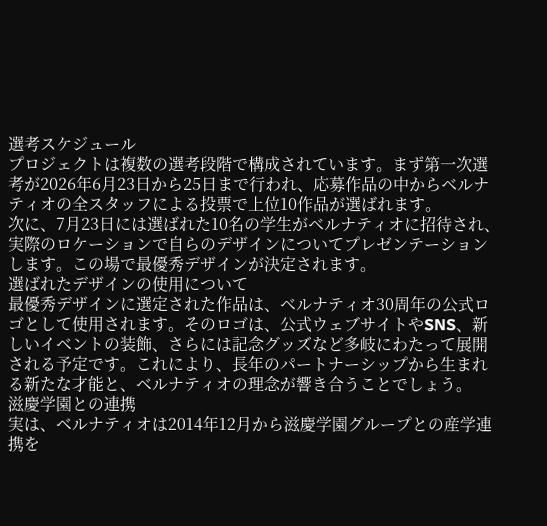選考スケジュール
プロジェクトは複数の選考段階で構成されています。まず第一次選考が2026年6月23日から25日まで行われ、応募作品の中からベルナティオの全スタッフによる投票で上位10作品が選ばれます。
次に、7月23日には選ばれた10名の学生がベルナティオに招待され、実際のロケーションで自らのデザインについてプレゼンテーションします。この場で最優秀デザインが決定されます。
選ばれたデザインの使用について
最優秀デザインに選定された作品は、ベルナティオ30周年の公式ロゴとして使用されます。そのロゴは、公式ウェブサイトやSNS、新しいイベントの装飾、さらには記念グッズなど多岐にわたって展開される予定です。これにより、長年のパートナーシップから生まれる新たな才能と、ベルナティオの理念が響き合うことでしょう。
滋慶学園との連携
実は、ベルナティオは2014年12月から滋慶学園グループとの産学連携を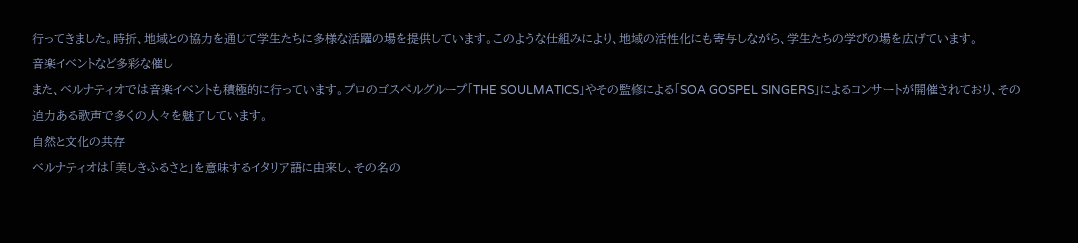行ってきました。時折、地域との協力を通じて学生たちに多様な活躍の場を提供しています。このような仕組みにより、地域の活性化にも寄与しながら、学生たちの学びの場を広げています。
音楽イベントなど多彩な催し
また、ベルナティオでは音楽イベントも積極的に行っています。プロのゴスペルグループ「THE SOULMATICS」やその監修による「SOA GOSPEL SINGERS」によるコンサートが開催されており、その迫力ある歌声で多くの人々を魅了しています。
自然と文化の共存
ベルナティオは「美しきふるさと」を意味するイタリア語に由来し、その名の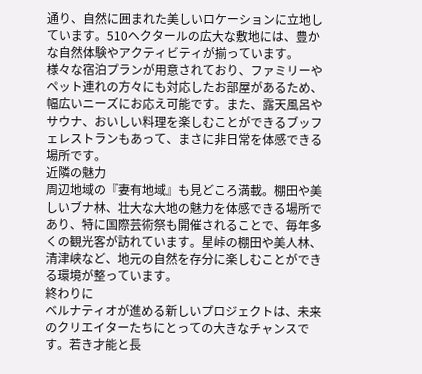通り、自然に囲まれた美しいロケーションに立地しています。510ヘクタールの広大な敷地には、豊かな自然体験やアクティビティが揃っています。
様々な宿泊プランが用意されており、ファミリーやペット連れの方々にも対応したお部屋があるため、幅広いニーズにお応え可能です。また、露天風呂やサウナ、おいしい料理を楽しむことができるブッフェレストランもあって、まさに非日常を体感できる場所です。
近隣の魅力
周辺地域の『妻有地域』も見どころ満載。棚田や美しいブナ林、壮大な大地の魅力を体感できる場所であり、特に国際芸術祭も開催されることで、毎年多くの観光客が訪れています。星峠の棚田や美人林、清津峡など、地元の自然を存分に楽しむことができる環境が整っています。
終わりに
ベルナティオが進める新しいプロジェクトは、未来のクリエイターたちにとっての大きなチャンスです。若き才能と長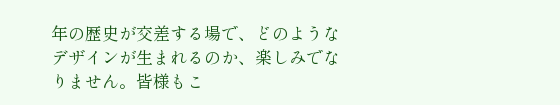年の歴史が交差する場で、どのようなデザインが生まれるのか、楽しみでなりません。皆様もこ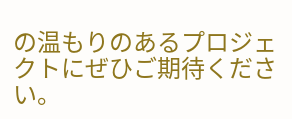の温もりのあるプロジェクトにぜひご期待ください。